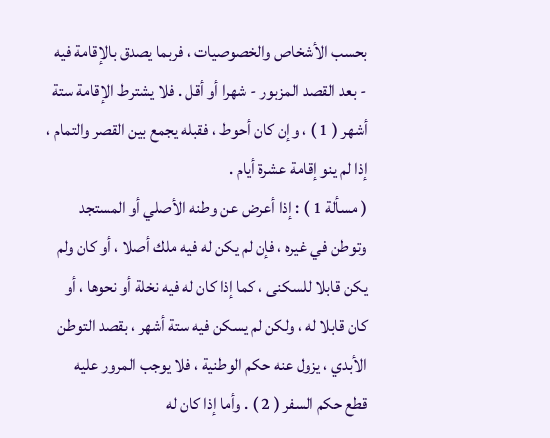بحسب الأشخاص والخصوصيات ، فربما يصدق بالإقامة فيه
- بعد القصد المزبور - شهرا أو أقل . فلا يشترط الإقامة ستة
أشهر ( 1 ) ، وإن كان أحوط ، فقبله يجمع بين القصر والتمام ،
إذا لم ينو إقامة عشرة أيام .
( مسألة 1 ) : إذا أعرض عن وطنه الأصلي أو المستجد
وتوطن في غيره ، فإن لم يكن له فيه ملك أصلا ، أو كان ولم
يكن قابلا للسكنى ، كما إذا كان له فيه نخلة أو نحوها ، أو
كان قابلا له ، ولكن لم يسكن فيه ستة أشهر ، بقصد التوطن
الأبدي ، يزول عنه حكم الوطنية ، فلا يوجب المرور عليه
قطع حكم السفر ( 2 ) . وأما إذا كان له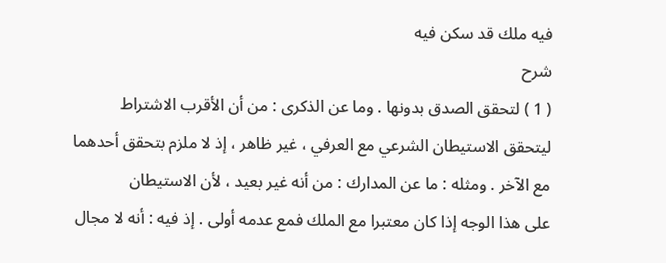فيه ملك قد سكن فيه
شرح
( 1 ) لتحقق الصدق بدونها . وما عن الذكرى : من أن الأقرب الاشتراط
ليتحقق الاستيطان الشرعي مع العرفي ، غير ظاهر ، إذ لا ملزم بتحقق أحدهما
مع الآخر . ومثله : ما عن المدارك : من أنه غير بعيد ، لأن الاستيطان
على هذا الوجه إذا كان معتبرا مع الملك فمع عدمه أولى . إذ فيه : أنه لا مجال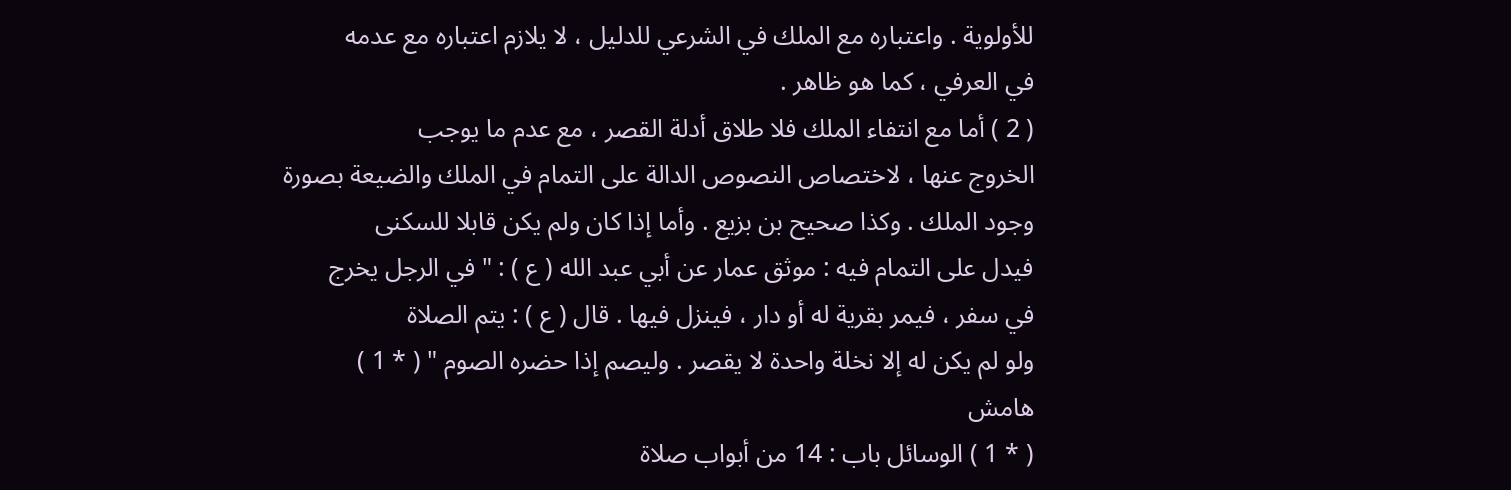للأولوية . واعتباره مع الملك في الشرعي للدليل ، لا يلازم اعتباره مع عدمه
في العرفي ، كما هو ظاهر .
( 2 ) أما مع انتفاء الملك فلا طلاق أدلة القصر ، مع عدم ما يوجب
الخروج عنها ، لاختصاص النصوص الدالة على التمام في الملك والضيعة بصورة
وجود الملك . وكذا صحيح بن بزيع . وأما إذا كان ولم يكن قابلا للسكنى
فيدل على التمام فيه : موثق عمار عن أبي عبد الله ( ع ) : " في الرجل يخرج
في سفر ، فيمر بقرية له أو دار ، فينزل فيها . قال ( ع ) : يتم الصلاة
ولو لم يكن له إلا نخلة واحدة لا يقصر . وليصم إذا حضره الصوم " ( * 1 )
هامش
( * 1 ) الوسائل باب : 14 من أبواب صلاة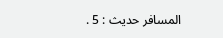المسافر حديث : 5 .